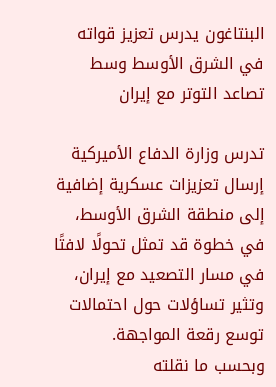البنتاغون يدرس تعزيز قواته في الشرق الأوسط وسط تصاعد التوتر مع إيران

تدرس وزارة الدفاع الأميركية إرسال تعزيزات عسكرية إضافية إلى منطقة الشرق الأوسط، في خطوة قد تمثل تحولًا لافتًا في مسار التصعيد مع إيران، وتثير تساؤلات حول احتمالات توسع رقعة المواجهة.
وبحسب ما نقلته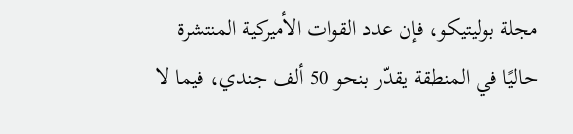مجلة بوليتيكو، فإن عدد القوات الأميركية المنتشرة حاليًا في المنطقة يقدّر بنحو 50 ألف جندي، فيما لا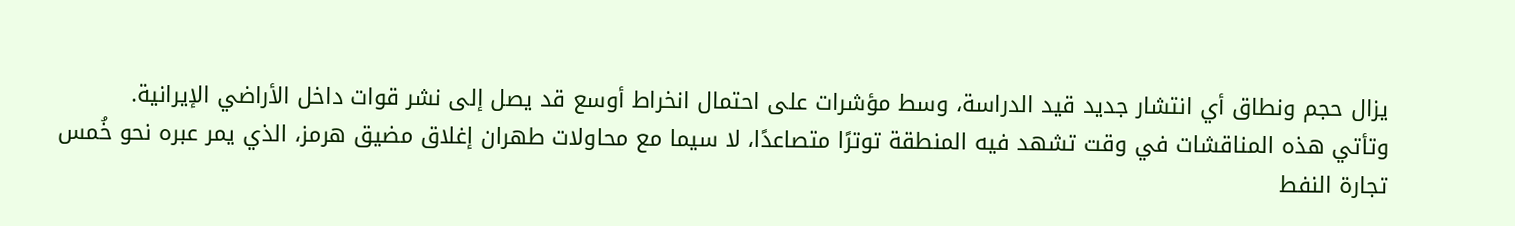يزال حجم ونطاق أي انتشار جديد قيد الدراسة، وسط مؤشرات على احتمال انخراط أوسع قد يصل إلى نشر قوات داخل الأراضي الإيرانية.
وتأتي هذه المناقشات في وقت تشهد فيه المنطقة توترًا متصاعدًا، لا سيما مع محاولات طهران إغلاق مضيق هرمز، الذي يمر عبره نحو خُمس تجارة النفط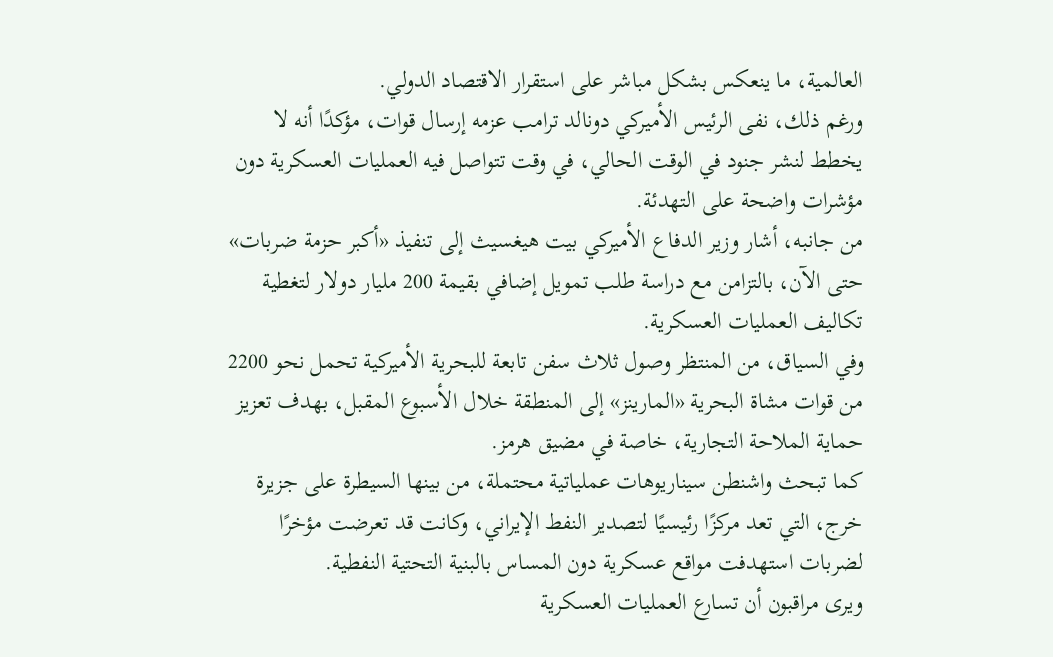العالمية، ما ينعكس بشكل مباشر على استقرار الاقتصاد الدولي.
ورغم ذلك، نفى الرئيس الأميركي دونالد ترامب عزمه إرسال قوات، مؤكدًا أنه لا يخطط لنشر جنود في الوقت الحالي، في وقت تتواصل فيه العمليات العسكرية دون مؤشرات واضحة على التهدئة.
من جانبه، أشار وزير الدفاع الأميركي بيت هيغسيث إلى تنفيذ «أكبر حزمة ضربات» حتى الآن، بالتزامن مع دراسة طلب تمويل إضافي بقيمة 200 مليار دولار لتغطية تكاليف العمليات العسكرية.
وفي السياق، من المنتظر وصول ثلاث سفن تابعة للبحرية الأميركية تحمل نحو 2200 من قوات مشاة البحرية «المارينز» إلى المنطقة خلال الأسبوع المقبل، بهدف تعزيز حماية الملاحة التجارية، خاصة في مضيق هرمز.
كما تبحث واشنطن سيناريوهات عملياتية محتملة، من بينها السيطرة على جزيرة خرج، التي تعد مركزًا رئيسيًا لتصدير النفط الإيراني، وكانت قد تعرضت مؤخرًا لضربات استهدفت مواقع عسكرية دون المساس بالبنية التحتية النفطية.
ويرى مراقبون أن تسارع العمليات العسكرية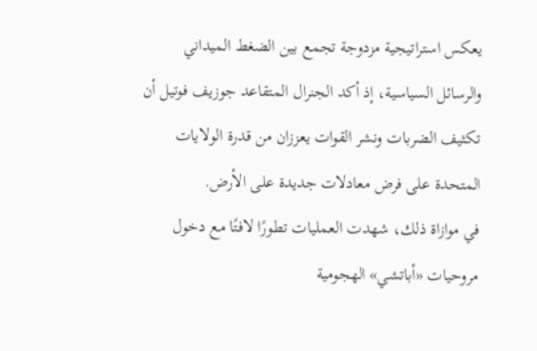يعكس استراتيجية مزدوجة تجمع بين الضغط الميداني والرسائل السياسية، إذ أكد الجنرال المتقاعد جوزيف فوتيل أن تكثيف الضربات ونشر القوات يعززان من قدرة الولايات المتحدة على فرض معادلات جديدة على الأرض.
في موازاة ذلك، شهدت العمليات تطورًا لافتًا مع دخول مروحيات «أباتشي» الهجومية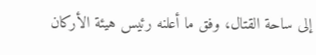إلى ساحة القتال، وفق ما أعلنه رئيس هيئة الأركان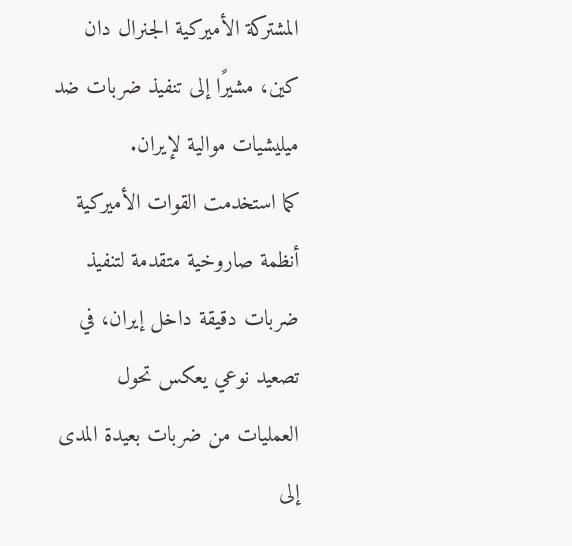المشتركة الأميركية الجنرال دان كين، مشيرًا إلى تنفيذ ضربات ضد ميليشيات موالية لإيران.
كما استخدمت القوات الأميركية أنظمة صاروخية متقدمة لتنفيذ ضربات دقيقة داخل إيران، في تصعيد نوعي يعكس تحول العمليات من ضربات بعيدة المدى إلى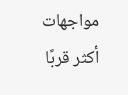مواجهات أكثر قربًا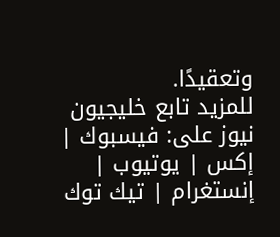وتعقيدًا.
للمزيد تابع خليجيون نيوز على: فيسبوك | إكس | يوتيوب | إنستغرام | تيك توك